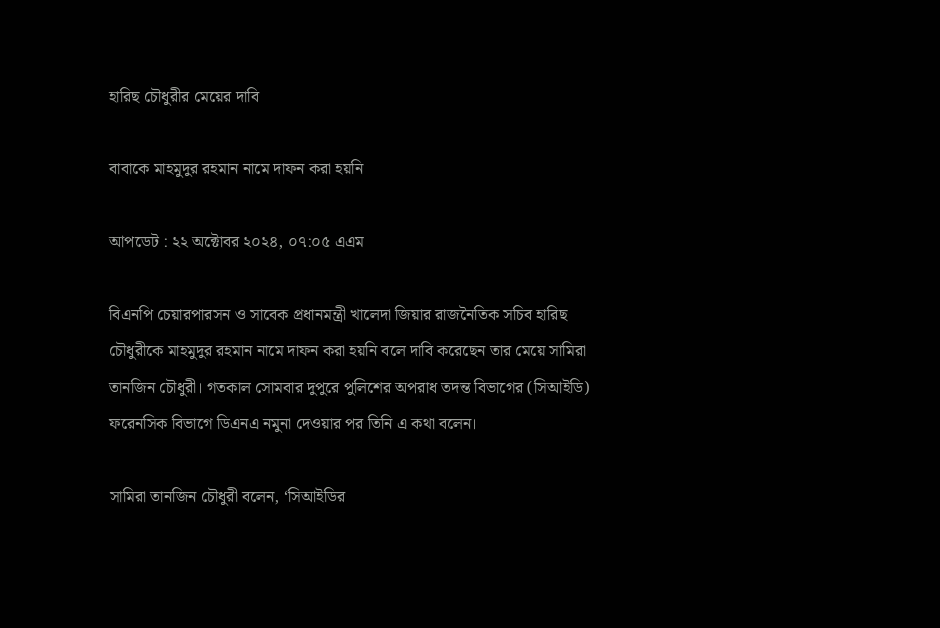হারিছ চৌধুরীর মেয়ের দাবি

বাবাকে মাহমুদুর রহমান নামে দাফন করা হয়নি

আপডেট : ২২ অক্টোবর ২০২৪, ০৭:০৫ এএম

বিএনপি চেয়ারপারসন ও সাবেক প্রধানমন্ত্রী খালেদা জিয়ার রাজনৈতিক সচিব হারিছ চৌধুরীকে মাহমুদুর রহমান নামে দাফন করা হয়নি বলে দাবি করেছেন তার মেয়ে সামিরা তানজিন চৌধুরী। গতকাল সোমবার দুপুরে পুলিশের অপরাধ তদন্ত বিভাগের (সিআইডি) ফরেনসিক বিভাগে ডিএনএ নমুনা দেওয়ার পর তিনি এ কথা বলেন।

সামিরা তানজিন চৌধুরী বলেন, ‘সিআইডির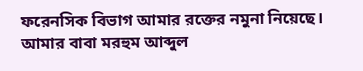ফরেনসিক বিভাগ আমার রক্তের নমুনা নিয়েছে। আমার বাবা মরহুম আব্দুল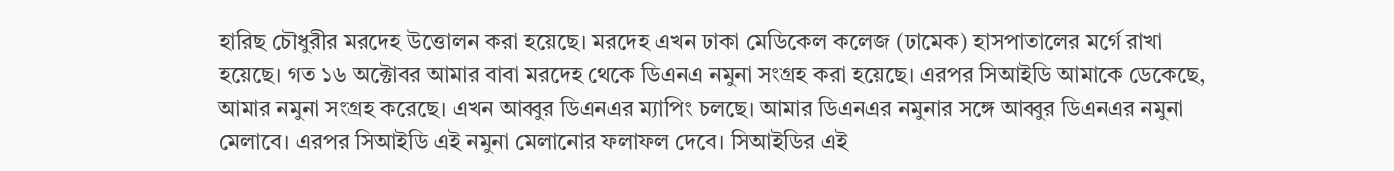হারিছ চৌধুরীর মরদেহ উত্তোলন করা হয়েছে। মরদেহ এখন ঢাকা মেডিকেল কলেজ (ঢামেক) হাসপাতালের মর্গে রাখা হয়েছে। গত ১৬ অক্টোবর আমার বাবা মরদেহ থেকে ডিএনএ নমুনা সংগ্রহ করা হয়েছে। এরপর সিআইডি আমাকে ডেকেছে, আমার নমুনা সংগ্রহ করেছে। এখন আব্বুর ডিএনএর ম্যাপিং চলছে। আমার ডিএনএর নমুনার সঙ্গে আব্বুর ডিএনএর নমুনা মেলাবে। এরপর সিআইডি এই নমুনা মেলানোর ফলাফল দেবে। সিআইডির এই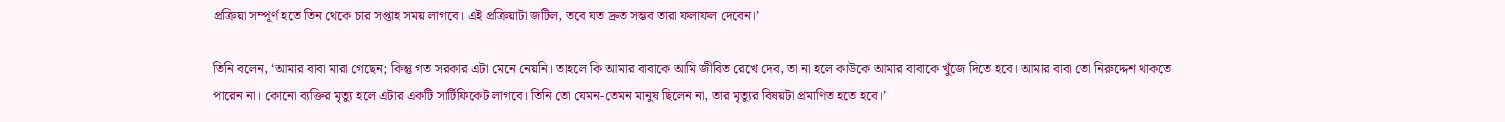প্রক্রিয়া সম্পূর্ণ হতে তিন থেকে চার সপ্তাহ সময় লাগবে। এই প্রক্রিয়াটা জটিল, তবে যত দ্রুত সম্ভব তারা ফলাফল দেবেন।’

তিনি বলেন, ‘আমার বাবা মারা গেছেন; কিন্তু গত সরকার এটা মেনে নেয়নি। তাহলে কি আমার বাবাকে আমি জীবিত রেখে দেব, তা না হলে কাউকে আমার বাবাকে খুঁজে দিতে হবে। আমার বাবা তো নিরুদ্দেশ থাকতে পারেন না। কোনো ব্যক্তির মৃত্যু হলে এটার একটি সার্টিফিকেট লাগবে। তিনি তো যেমন-তেমন মানুষ ছিলেন না, তার মৃত্যুর বিষয়টা প্রমাণিত হতে হবে।’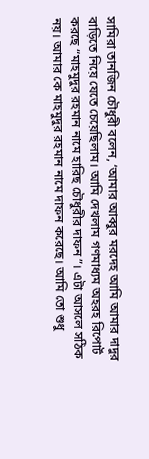সামিরা তানজিন চৌধুরী বলেন, ‘আমার আব্বুর মরদেহ আমি আমার দাদুর বাড়িতে নিয়ে যেতে চেয়েছিলাম। আমি দেখলাম গণমাধ্যম অহরহ রিপোর্ট করছে “মাহমুদুর রহমান নামে হারিছ চৌধুরীর দাফন”। এটা আসলে সঠিক নয়। আমার কে মাহমুদুর রহমান নামে দাফন করেছে। আমি তো শুধু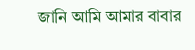জানি আমি আমার বাবার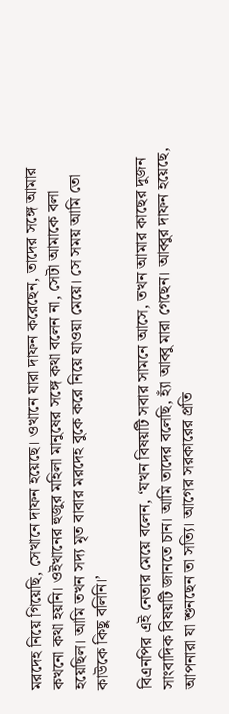মরদেহ নিয়ে গিয়েছি, সেখানে দাফন হয়েছে। ওখানে যারা দাফন করেছেন, তাদের সঙ্গে আমার কখনো কথা হয়নি। ওইখানের হুজুর মহিলা মানুষের সঙ্গে কথা বলেন না, সেটা আমাকে বলা হয়েছিল। আমি তখন সদ্য মৃত বাবার মরদেহ বুকে করে নিয়ে যাওয়া মেয়ে। সে সময় আমি তো কাউকে কিছু বলিনি।’

বিএনপির এই নেতার মেয়ে বলেন, ‘যখন বিষয়টি সবার সামনে আসে, তখন আমার কাছের দুজন সাংবাদিক বিষয়টি জানতে চান। আমি তাদের বলেছি, হ্যাঁ আব্বু মারা গেছেন। আব্বুর দাফন হয়েছে, আপনারা যা শুনছেন তা সত্যি। আগের সরকারের প্রতি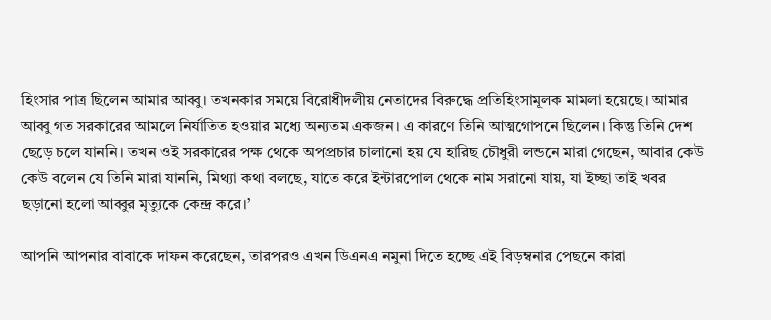হিংসার পাত্র ছিলেন আমার আব্বু। তখনকার সময়ে বিরোধীদলীয় নেতাদের বিরুদ্ধে প্রতিহিংসামূলক মামলা হয়েছে। আমার আব্বু গত সরকারের আমলে নির্যাতিত হওয়ার মধ্যে অন্যতম একজন। এ কারণে তিনি আত্মগোপনে ছিলেন। কিন্তু তিনি দেশ ছেড়ে চলে যাননি। তখন ওই সরকারের পক্ষ থেকে অপপ্রচার চালানো হয় যে হারিছ চৌধুরী লন্ডনে মারা গেছেন, আবার কেউ কেউ বলেন যে তিনি মারা যাননি, মিথ্যা কথা বলছে, যাতে করে ইন্টারপোল থেকে নাম সরানো যায়, যা ইচ্ছা তাই খবর ছড়ানো হলো আব্বুর মৃত্যুকে কেন্দ্র করে।’

আপনি আপনার বাবাকে দাফন করেছেন, তারপরও এখন ডিএনএ নমুনা দিতে হচ্ছে এই বিড়ম্বনার পেছনে কারা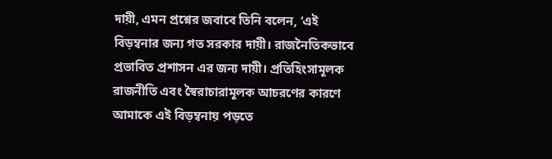দায়ী, এমন প্রশ্নের জবাবে তিনি বলেন, ‘এই বিড়ম্বনার জন্য গত সরকার দায়ী। রাজনৈতিকভাবে প্রভাবিত প্রশাসন এর জন্য দায়ী। প্রতিহিংসামূলক রাজনীতি এবং স্বৈরাচারামূলক আচরণের কারণে আমাকে এই বিড়ম্বনায় পড়তে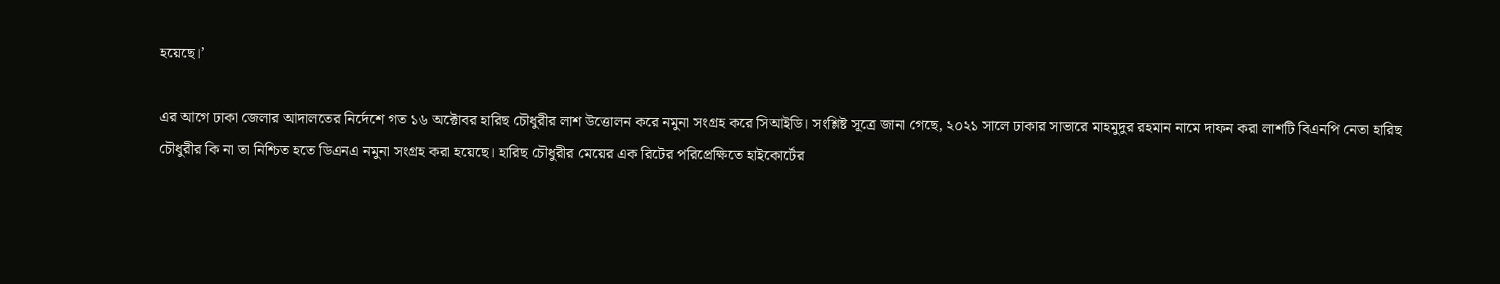হয়েছে।’

এর আগে ঢাকা জেলার আদালতের নির্দেশে গত ১৬ অক্টোবর হারিছ চৌধুরীর লাশ উত্তোলন করে নমুনা সংগ্রহ করে সিআইডি। সংশ্লিষ্ট সূত্রে জানা গেছে, ২০২১ সালে ঢাকার সাভারে মাহমুদুর রহমান নামে দাফন করা লাশটি বিএনপি নেতা হারিছ চৌধুরীর কি না তা নিশ্চিত হতে ডিএনএ নমুনা সংগ্রহ করা হয়েছে। হারিছ চৌধুরীর মেয়ের এক রিটের পরিপ্রেক্ষিতে হাইকোর্টের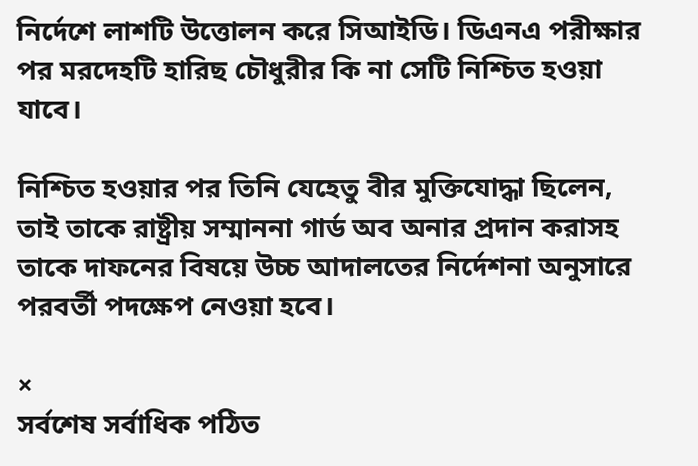নির্দেশে লাশটি উত্তোলন করে সিআইডি। ডিএনএ পরীক্ষার পর মরদেহটি হারিছ চৌধুরীর কি না সেটি নিশ্চিত হওয়া যাবে।

নিশ্চিত হওয়ার পর তিনি যেহেতু বীর মুক্তিযোদ্ধা ছিলেন, তাই তাকে রাষ্ট্রীয় সম্মাননা গার্ড অব অনার প্রদান করাসহ তাকে দাফনের বিষয়ে উচ্চ আদালতের নির্দেশনা অনুসারে পরবর্তী পদক্ষেপ নেওয়া হবে।

×
সর্বশেষ সর্বাধিক পঠিত